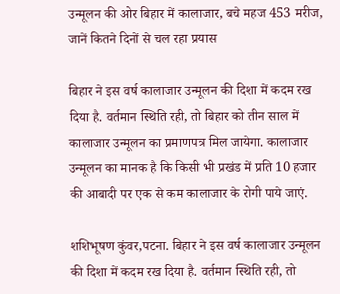उन्मूलन की ओर बिहार में कालाजार, बचे महज 453 मरीज, जानें कितने दिनों से चल रहा प्रयास

बिहार ने इस वर्ष कालाजार उन्मूलन की दिशा में कदम रख दिया है. वर्तमान स्थिति रही, तो बिहार को तीन साल में कालाजार उन्मूलन का प्रमाणपत्र मिल जायेगा. कालाजार उन्मूलन का मानक है कि किसी भी प्रखंड में प्रति 10 हजार की आबादी पर एक से कम कालाजार के रोगी पाये जाएं.

शशिभूषण कुंवर,पटना. बिहार ने इस वर्ष कालाजार उन्मूलन की दिशा में कदम रख दिया है. वर्तमान स्थिति रही, तो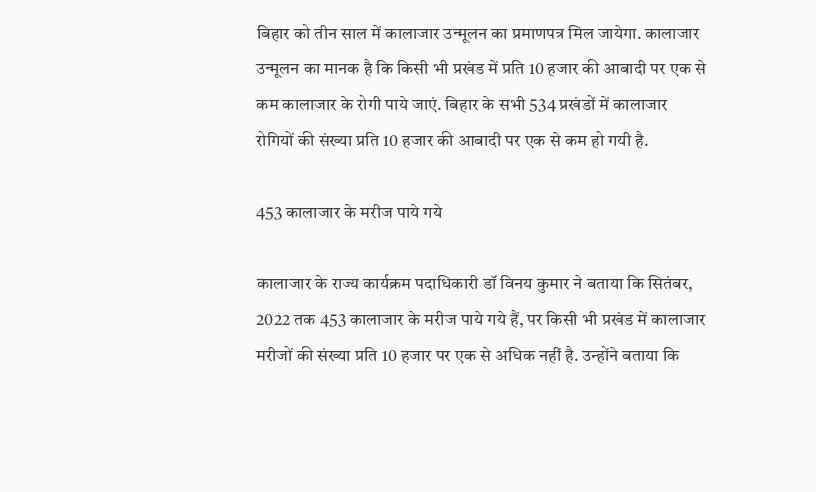बिहार को तीन साल में कालाजार उन्मूलन का प्रमाणपत्र मिल जायेगा. कालाजार उन्मूलन का मानक है कि किसी भी प्रखंड में प्रति 10 हजार की आबादी पर एक से कम कालाजार के रोगी पाये जाएं. बिहार के सभी 534 प्रखंडों में कालाजार रोगियों की संख्या प्रति 10 हजार की आबादी पर एक से कम हो गयी है.

453 कालाजार के मरीज पाये गये

कालाजार के राज्य कार्यक्रम पदाधिकारी डॉ विनय कुमार ने बताया कि सितंबर, 2022 तक 453 कालाजार के मरीज पाये गये हैं, पर किसी भी प्रखंड में कालाजार मरीजों की संख्या प्रति 10 हजार पर एक से अधिक नहीं है. उन्होंने बताया कि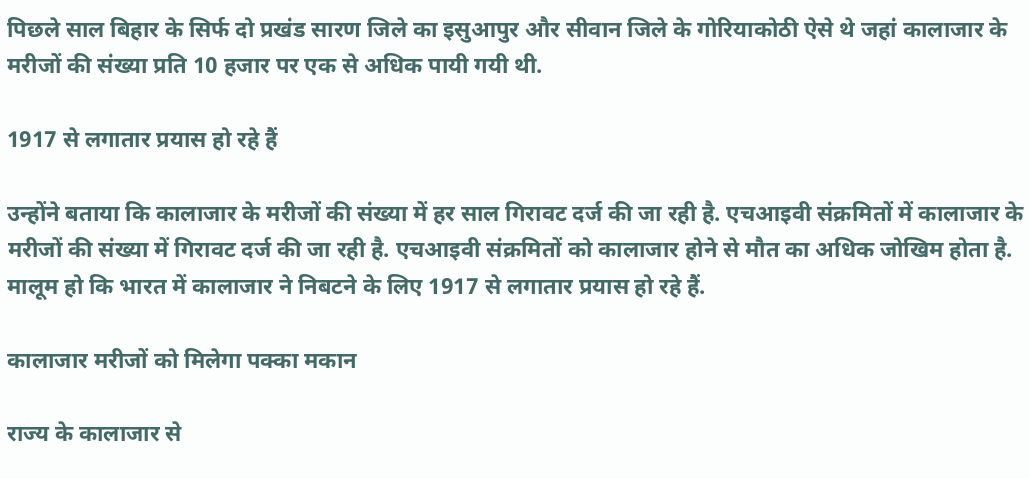पिछले साल बिहार के सिर्फ दो प्रखंड सारण जिले का इसुआपुर और सीवान जिले के गोरियाकोठी ऐसे थे जहां कालाजार के मरीजों की संख्या प्रति 10 हजार पर एक से अधिक पायी गयी थी.

1917 से लगातार प्रयास हो रहे हैं

उन्होंने बताया कि कालाजार के मरीजों की संख्या में हर साल गिरावट दर्ज की जा रही है. एचआइवी संक्रमितों में कालाजार के मरीजों की संख्या में गिरावट दर्ज की जा रही है. एचआइवी संक्रमितों को कालाजार होने से मौत का अधिक जोखिम होता है. मालूम हो कि भारत में कालाजार ने निबटने के लिए 1917 से लगातार प्रयास हो रहे हैं.

कालाजार मरीजों को मिलेगा पक्का मकान

राज्य के कालाजार से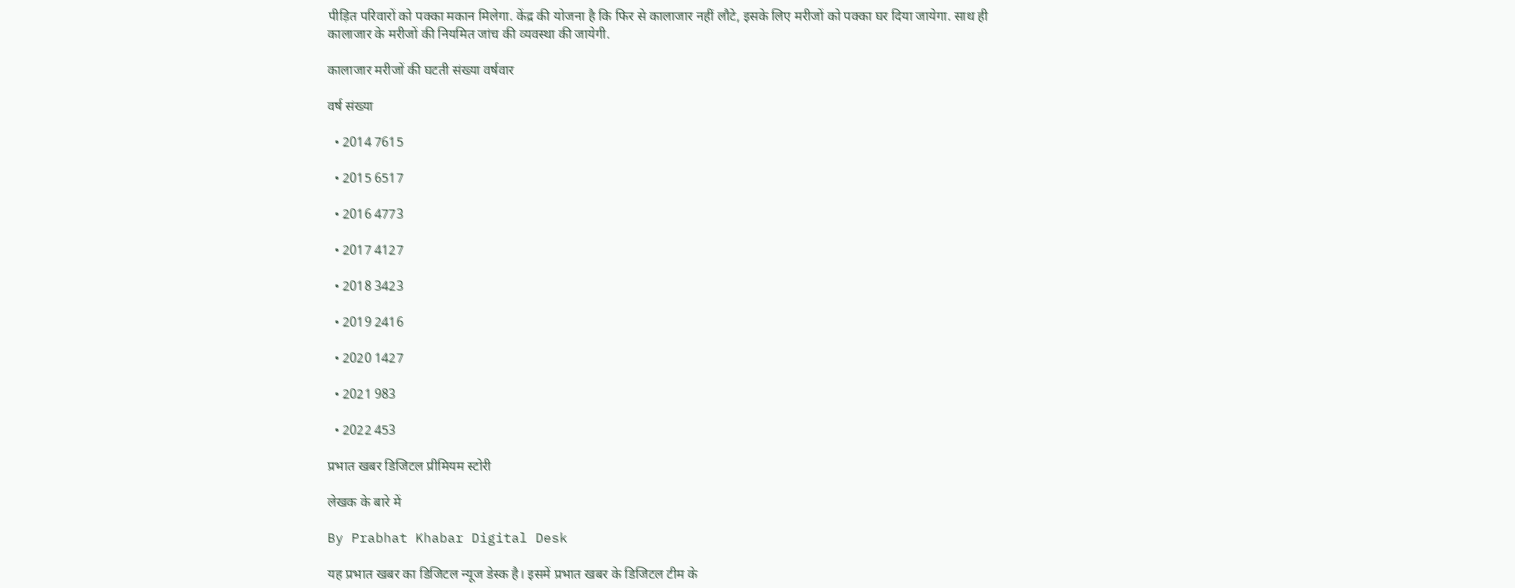पीड़ित परिवारों को पक्का मकान मिलेगा. केंद्र की योजना है कि फिर से कालाजार नहीं लौटे, इसके लिए मरीजों को पक्का घर दिया जायेगा. साथ ही कालाजार के मरीजों की नियमित जांच की व्यवस्था की जायेगी.

कालाजार मरीजों की घटती संख्या वर्षवार

वर्ष संख्या

  • 2014 7615

  • 2015 6517

  • 2016 4773

  • 2017 4127

  • 2018 3423

  • 2019 2416

  • 2020 1427

  • 2021 983

  • 2022 453

प्रभात खबर डिजिटल प्रीमियम स्टोरी

लेखक के बारे में

By Prabhat Khabar Digital Desk

यह प्रभात खबर का डिजिटल न्यूज डेस्क है। इसमें प्रभात खबर के डिजिटल टीम के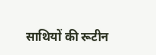साथियों की रूटीन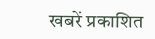खबरें प्रकाशित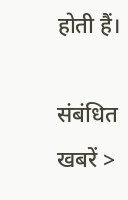होती हैं।

संबंधित खबरें >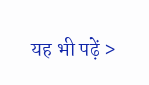यह भी पढ़ें >